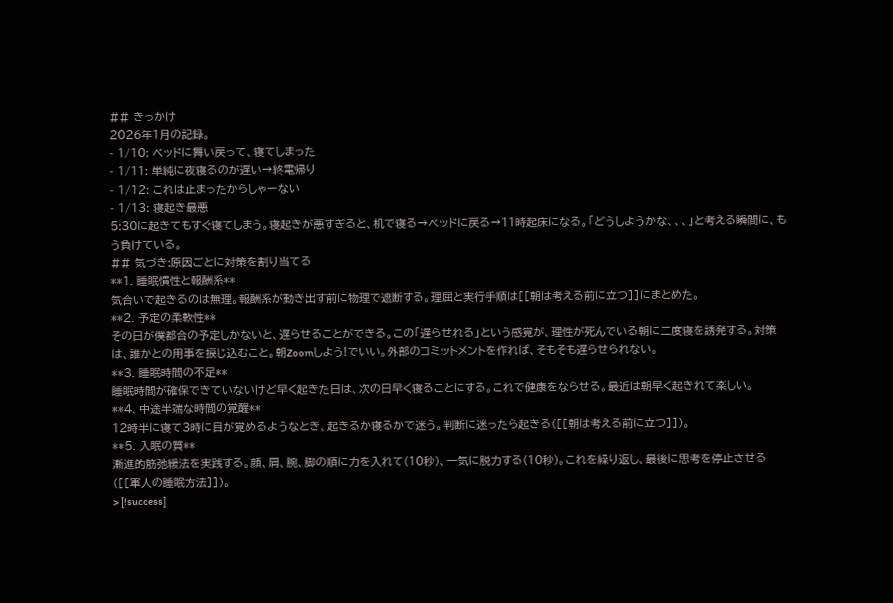## きっかけ
2026年1月の記録。
- 1/10: ベッドに舞い戻って、寝てしまった
- 1/11: 単純に夜寝るのが遅い→終電帰り
- 1/12: これは止まったからしゃーない
- 1/13: 寝起き最悪
5:30に起きてもすぐ寝てしまう。寝起きが悪すぎると、机で寝る→ベッドに戻る→11時起床になる。「どうしようかな、、、」と考える瞬間に、もう負けている。
## 気づき:原因ごとに対策を割り当てる
**1. 睡眠慣性と報酬系**
気合いで起きるのは無理。報酬系が動き出す前に物理で遮断する。理屈と実行手順は[[朝は考える前に立つ]]にまとめた。
**2. 予定の柔軟性**
その日が僕都合の予定しかないと、遅らせることができる。この「遅らせれる」という感覚が、理性が死んでいる朝に二度寝を誘発する。対策は、誰かとの用事を捩じ込むこと。朝Zoomしよう!でいい。外部のコミットメントを作れば、そもそも遅らせられない。
**3. 睡眠時間の不足**
睡眠時間が確保できていないけど早く起きた日は、次の日早く寝ることにする。これで健康をならせる。最近は朝早く起きれて楽しい。
**4. 中途半端な時間の覚醒**
12時半に寝て3時に目が覚めるようなとき、起きるか寝るかで迷う。判断に迷ったら起きる([[朝は考える前に立つ]])。
**5. 入眠の質**
漸進的筋弛緩法を実践する。顔、肩、腕、脚の順に力を入れて(10秒)、一気に脱力する(10秒)。これを繰り返し、最後に思考を停止させる([[軍人の睡眠方法]])。
> [!success]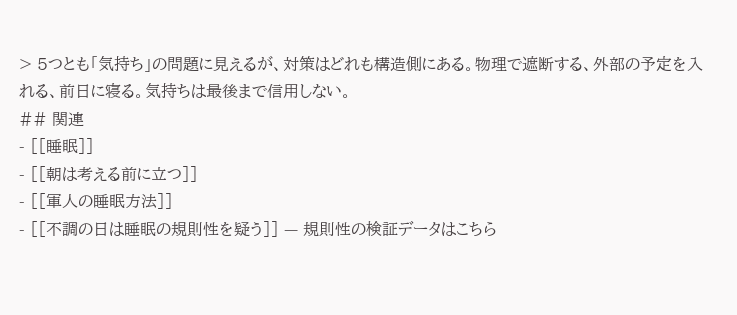> 5つとも「気持ち」の問題に見えるが、対策はどれも構造側にある。物理で遮断する、外部の予定を入れる、前日に寝る。気持ちは最後まで信用しない。
## 関連
- [[睡眠]]
- [[朝は考える前に立つ]]
- [[軍人の睡眠方法]]
- [[不調の日は睡眠の規則性を疑う]] — 規則性の検証データはこちら